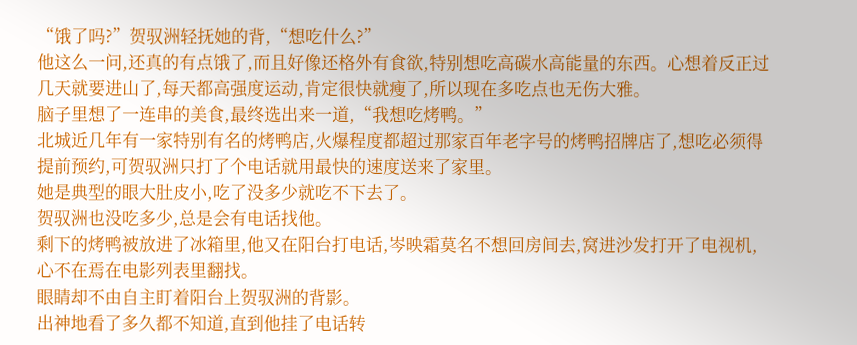“饿了吗?”贺驭洲轻抚她的背,“想吃什么?”
他这么一问,还真的有点饿了,而且好像还格外有食欲,特别想吃高碳水高能量的东西。心想着反正过几天就要进山了,每天都高强度运动,肯定很快就瘦了,所以现在多吃点也无伤大雅。
脑子里想了一连串的美食,最终选出来一道,“我想吃烤鸭。”
北城近几年有一家特别有名的烤鸭店,火爆程度都超过那家百年老字号的烤鸭招牌店了,想吃必须得提前预约,可贺驭洲只打了个电话就用最快的速度送来了家里。
她是典型的眼大肚皮小,吃了没多少就吃不下去了。
贺驭洲也没吃多少,总是会有电话找他。
剩下的烤鸭被放进了冰箱里,他又在阳台打电话,岑映霜莫名不想回房间去,窝进沙发打开了电视机,心不在焉在电影列表里翻找。
眼睛却不由自主盯着阳台上贺驭洲的背影。
出神地看了多久都不知道,直到他挂了电话转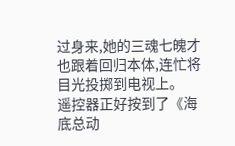过身来,她的三魂七魄才也跟着回归本体,连忙将目光投掷到电视上。
遥控器正好按到了《海底总动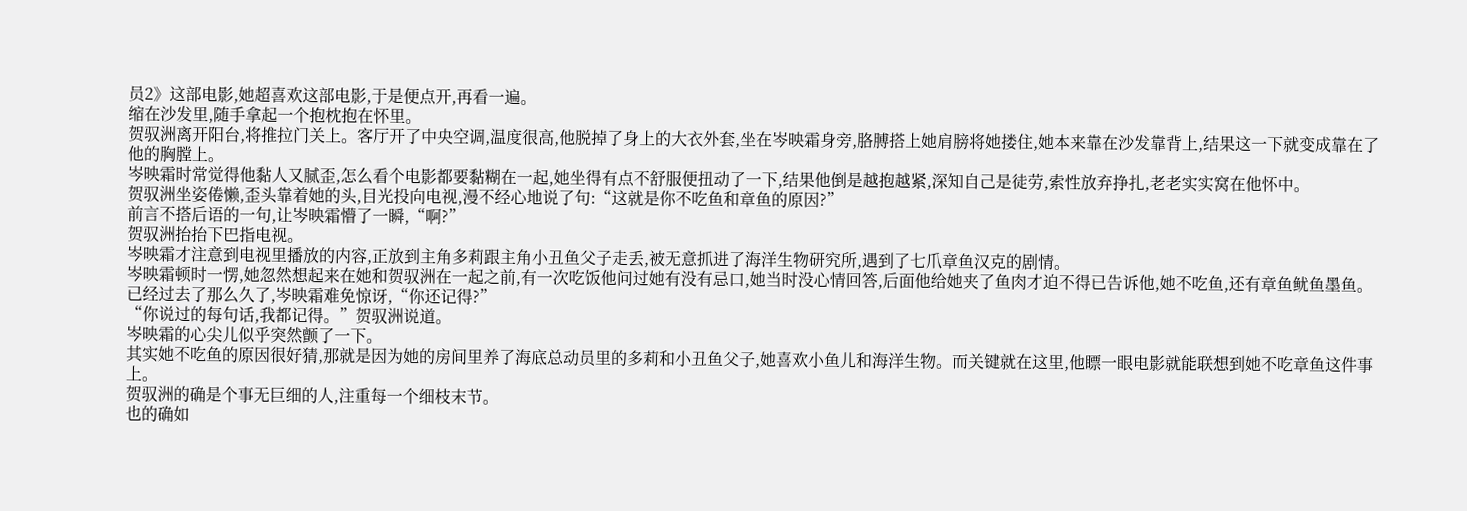员2》这部电影,她超喜欢这部电影,于是便点开,再看一遍。
缩在沙发里,随手拿起一个抱枕抱在怀里。
贺驭洲离开阳台,将推拉门关上。客厅开了中央空调,温度很高,他脱掉了身上的大衣外套,坐在岑映霜身旁,胳膊搭上她肩膀将她搂住,她本来靠在沙发靠背上,结果这一下就变成靠在了他的胸膛上。
岑映霜时常觉得他黏人又腻歪,怎么看个电影都要黏糊在一起,她坐得有点不舒服便扭动了一下,结果他倒是越抱越紧,深知自己是徒劳,索性放弃挣扎,老老实实窝在他怀中。
贺驭洲坐姿倦懒,歪头靠着她的头,目光投向电视,漫不经心地说了句:“这就是你不吃鱼和章鱼的原因?”
前言不搭后语的一句,让岑映霜懵了一瞬,“啊?”
贺驭洲抬抬下巴指电视。
岑映霜才注意到电视里播放的内容,正放到主角多莉跟主角小丑鱼父子走丢,被无意抓进了海洋生物研究所,遇到了七爪章鱼汉克的剧情。
岑映霜顿时一愣,她忽然想起来在她和贺驭洲在一起之前,有一次吃饭他问过她有没有忌口,她当时没心情回答,后面他给她夹了鱼肉才迫不得已告诉他,她不吃鱼,还有章鱼鱿鱼墨鱼。
已经过去了那么久了,岑映霜难免惊讶,“你还记得?”
“你说过的每句话,我都记得。”贺驭洲说道。
岑映霜的心尖儿似乎突然颤了一下。
其实她不吃鱼的原因很好猜,那就是因为她的房间里养了海底总动员里的多莉和小丑鱼父子,她喜欢小鱼儿和海洋生物。而关键就在这里,他瞟一眼电影就能联想到她不吃章鱼这件事上。
贺驭洲的确是个事无巨细的人,注重每一个细枝末节。
也的确如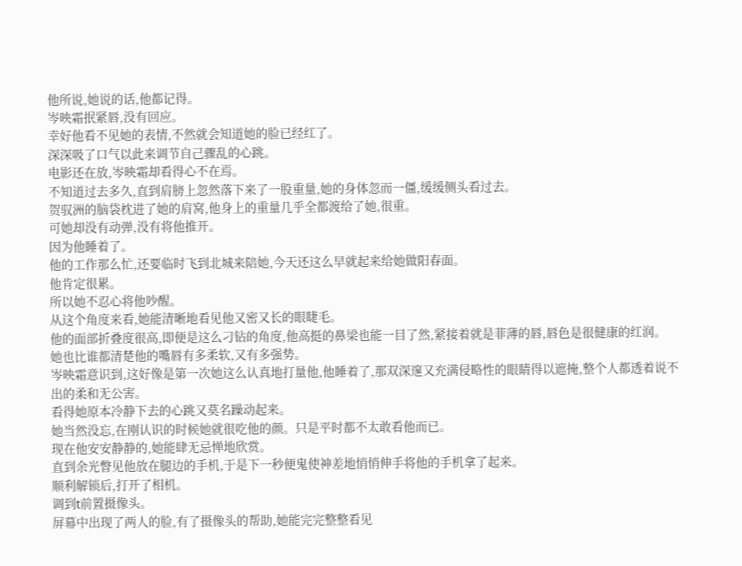他所说,她说的话,他都记得。
岑映霜抿紧唇,没有回应。
幸好他看不见她的表情,不然就会知道她的脸已经红了。
深深吸了口气以此来调节自己骤乱的心跳。
电影还在放,岑映霜却看得心不在焉。
不知道过去多久,直到肩膀上忽然落下来了一股重量,她的身体忽而一僵,缓缓侧头看过去。
贺驭洲的脑袋枕进了她的肩窝,他身上的重量几乎全都渡给了她,很重。
可她却没有动弹,没有将他推开。
因为他睡着了。
他的工作那么忙,还要临时飞到北城来陪她,今天还这么早就起来给她做阳春面。
他肯定很累。
所以她不忍心将他吵醒。
从这个角度来看,她能清晰地看见他又密又长的眼睫毛。
他的面部折叠度很高,即便是这么刁钻的角度,他高挺的鼻梁也能一目了然,紧接着就是菲薄的唇,唇色是很健康的红润。
她也比谁都清楚他的嘴唇有多柔软,又有多强势。
岑映霜意识到,这好像是第一次她这么认真地打量他,他睡着了,那双深邃又充满侵略性的眼睛得以遮掩,整个人都透着说不出的柔和无公害。
看得她原本冷静下去的心跳又莫名躁动起来。
她当然没忘,在刚认识的时候她就很吃他的颜。只是平时都不太敢看他而已。
现在他安安静静的,她能肆无忌惮地欣赏。
直到余光瞥见他放在腿边的手机,于是下一秒便鬼使神差地悄悄伸手将他的手机拿了起来。
顺利解锁后,打开了相机。
调到t前置摄像头。
屏幕中出现了两人的脸,有了摄像头的帮助,她能完完整整看见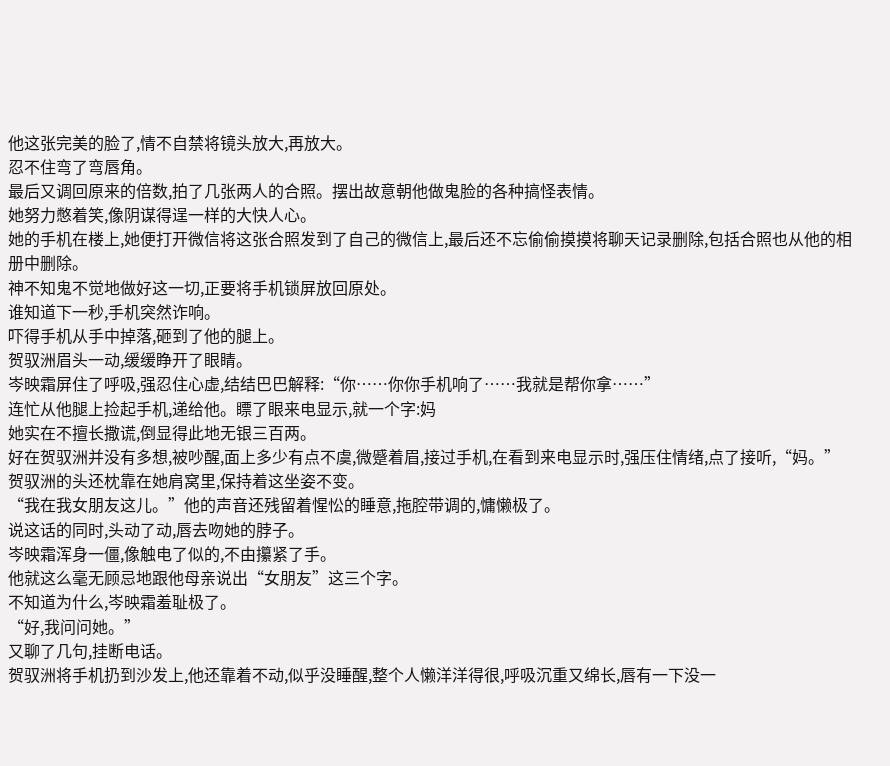他这张完美的脸了,情不自禁将镜头放大,再放大。
忍不住弯了弯唇角。
最后又调回原来的倍数,拍了几张两人的合照。摆出故意朝他做鬼脸的各种搞怪表情。
她努力憋着笑,像阴谋得逞一样的大快人心。
她的手机在楼上,她便打开微信将这张合照发到了自己的微信上,最后还不忘偷偷摸摸将聊天记录删除,包括合照也从他的相册中删除。
神不知鬼不觉地做好这一切,正要将手机锁屏放回原处。
谁知道下一秒,手机突然诈响。
吓得手机从手中掉落,砸到了他的腿上。
贺驭洲眉头一动,缓缓睁开了眼睛。
岑映霜屏住了呼吸,强忍住心虚,结结巴巴解释:“你……你你手机响了……我就是帮你拿……”
连忙从他腿上捡起手机,递给他。瞟了眼来电显示,就一个字:妈
她实在不擅长撒谎,倒显得此地无银三百两。
好在贺驭洲并没有多想,被吵醒,面上多少有点不虞,微蹙着眉,接过手机,在看到来电显示时,强压住情绪,点了接听,“妈。”
贺驭洲的头还枕靠在她肩窝里,保持着这坐姿不变。
“我在我女朋友这儿。”他的声音还残留着惺忪的睡意,拖腔带调的,慵懒极了。
说这话的同时,头动了动,唇去吻她的脖子。
岑映霜浑身一僵,像触电了似的,不由攥紧了手。
他就这么毫无顾忌地跟他母亲说出“女朋友”这三个字。
不知道为什么,岑映霜羞耻极了。
“好,我问问她。”
又聊了几句,挂断电话。
贺驭洲将手机扔到沙发上,他还靠着不动,似乎没睡醒,整个人懒洋洋得很,呼吸沉重又绵长,唇有一下没一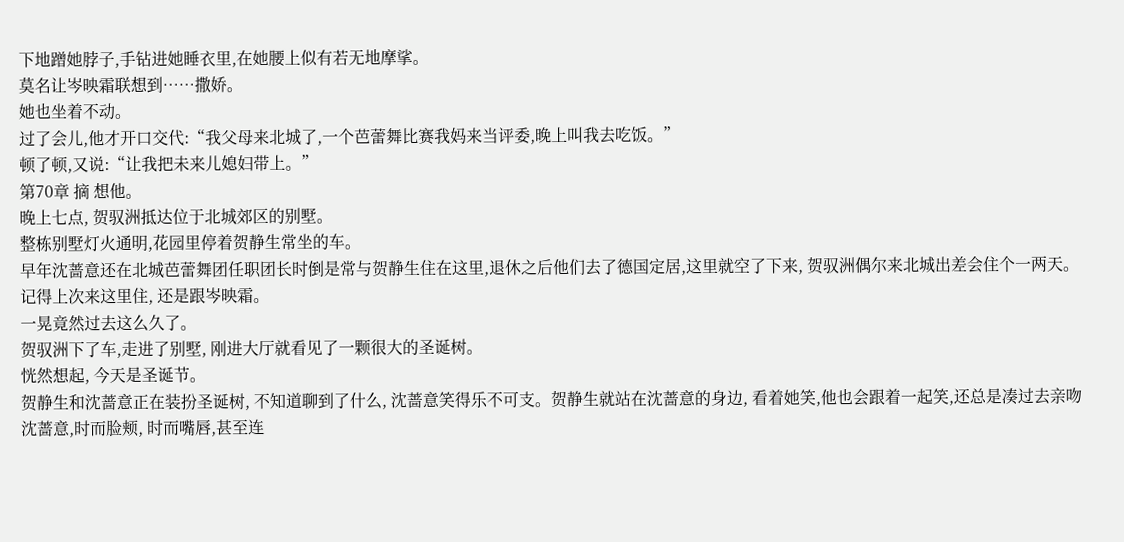下地蹭她脖子,手钻进她睡衣里,在她腰上似有若无地摩挲。
莫名让岑映霜联想到……撒娇。
她也坐着不动。
过了会儿,他才开口交代:“我父母来北城了,一个芭蕾舞比赛我妈来当评委,晚上叫我去吃饭。”
顿了顿,又说:“让我把未来儿媳妇带上。”
第70章 摘 想他。
晚上七点, 贺驭洲抵达位于北城郊区的别墅。
整栋别墅灯火通明,花园里停着贺静生常坐的车。
早年沈蔷意还在北城芭蕾舞团任职团长时倒是常与贺静生住在这里,退休之后他们去了德国定居,这里就空了下来, 贺驭洲偶尔来北城出差会住个一两天。
记得上次来这里住, 还是跟岑映霜。
一晃竟然过去这么久了。
贺驭洲下了车,走进了别墅, 刚进大厅就看见了一颗很大的圣诞树。
恍然想起, 今天是圣诞节。
贺静生和沈蔷意正在装扮圣诞树, 不知道聊到了什么, 沈蔷意笑得乐不可支。贺静生就站在沈蔷意的身边, 看着她笑,他也会跟着一起笑,还总是凑过去亲吻沈蔷意,时而脸颊, 时而嘴唇,甚至连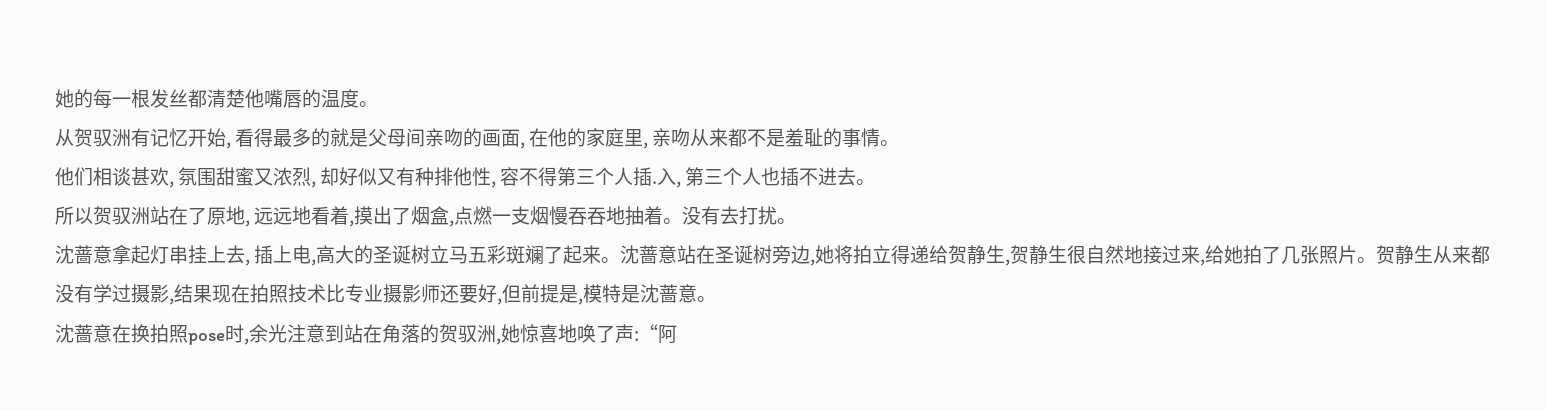她的每一根发丝都清楚他嘴唇的温度。
从贺驭洲有记忆开始, 看得最多的就是父母间亲吻的画面, 在他的家庭里, 亲吻从来都不是羞耻的事情。
他们相谈甚欢, 氛围甜蜜又浓烈, 却好似又有种排他性, 容不得第三个人插.入, 第三个人也插不进去。
所以贺驭洲站在了原地, 远远地看着,摸出了烟盒,点燃一支烟慢吞吞地抽着。没有去打扰。
沈蔷意拿起灯串挂上去, 插上电,高大的圣诞树立马五彩斑斓了起来。沈蔷意站在圣诞树旁边,她将拍立得递给贺静生,贺静生很自然地接过来,给她拍了几张照片。贺静生从来都没有学过摄影,结果现在拍照技术比专业摄影师还要好,但前提是,模特是沈蔷意。
沈蔷意在换拍照pose时,余光注意到站在角落的贺驭洲,她惊喜地唤了声:“阿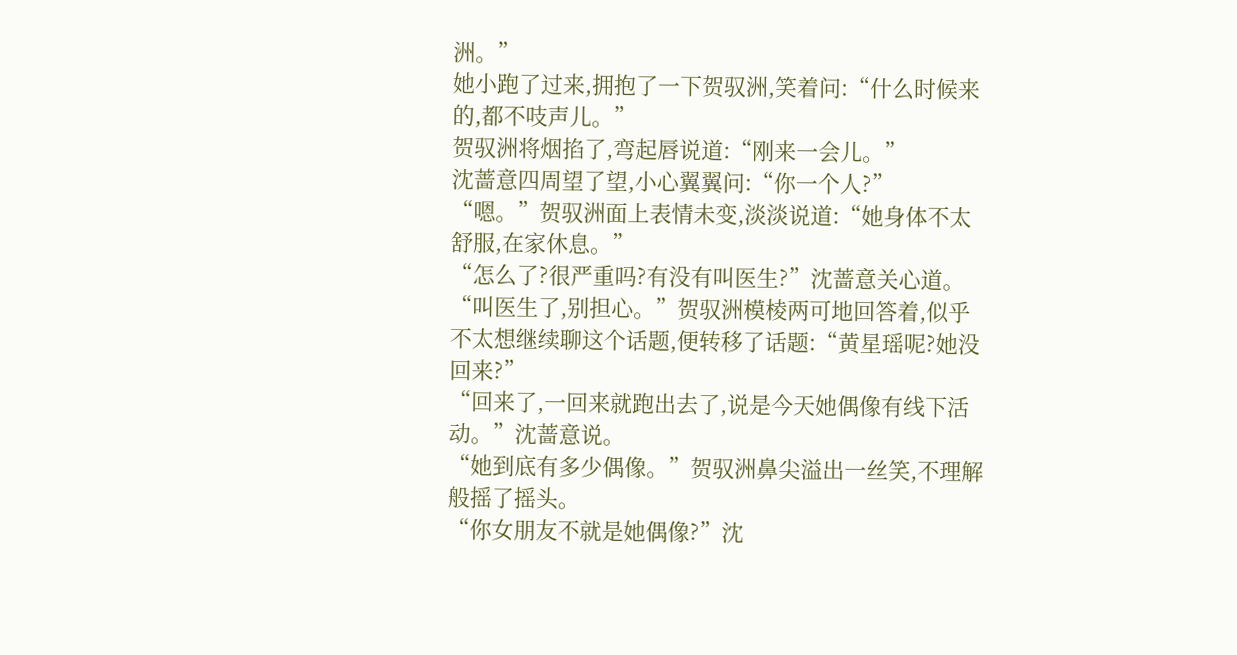洲。”
她小跑了过来,拥抱了一下贺驭洲,笑着问:“什么时候来的,都不吱声儿。”
贺驭洲将烟掐了,弯起唇说道:“刚来一会儿。”
沈蔷意四周望了望,小心翼翼问:“你一个人?”
“嗯。”贺驭洲面上表情未变,淡淡说道:“她身体不太舒服,在家休息。”
“怎么了?很严重吗?有没有叫医生?”沈蔷意关心道。
“叫医生了,别担心。”贺驭洲模棱两可地回答着,似乎不太想继续聊这个话题,便转移了话题:“黄星瑶呢?她没回来?”
“回来了,一回来就跑出去了,说是今天她偶像有线下活动。”沈蔷意说。
“她到底有多少偶像。”贺驭洲鼻尖溢出一丝笑,不理解般摇了摇头。
“你女朋友不就是她偶像?”沈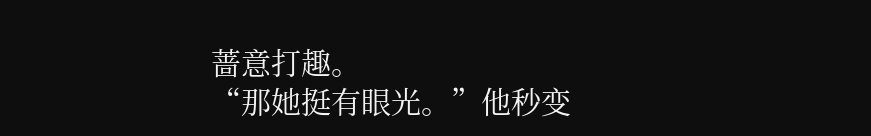蔷意打趣。
“那她挺有眼光。”他秒变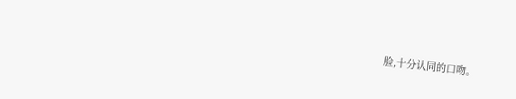脸,十分认同的口吻。